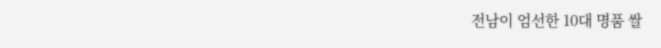전남이 엄선한 10대 명품 쌀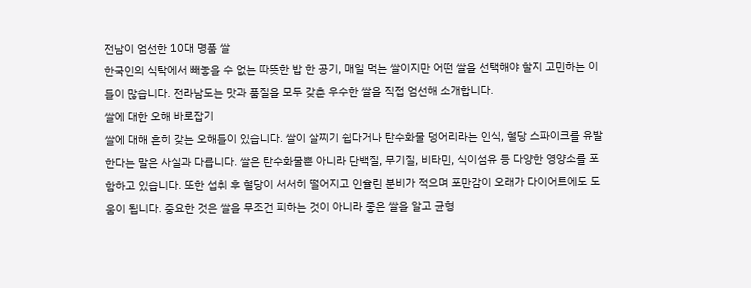전남이 엄선한 10대 명품 쌀
한국인의 식탁에서 빼놓을 수 없는 따뜻한 밥 한 공기, 매일 먹는 쌀이지만 어떤 쌀을 선택해야 할지 고민하는 이들이 많습니다. 전라남도는 맛과 품질을 모두 갖춘 우수한 쌀을 직접 엄선해 소개합니다.
쌀에 대한 오해 바로잡기
쌀에 대해 흔히 갖는 오해들이 있습니다. 쌀이 살찌기 쉽다거나 탄수화물 덩어리라는 인식, 혈당 스파이크를 유발한다는 말은 사실과 다릅니다. 쌀은 탄수화물뿐 아니라 단백질, 무기질, 비타민, 식이섬유 등 다양한 영양소를 포함하고 있습니다. 또한 섭취 후 혈당이 서서히 떨어지고 인슐린 분비가 적으며 포만감이 오래가 다이어트에도 도움이 됩니다. 중요한 것은 쌀을 무조건 피하는 것이 아니라 좋은 쌀을 알고 균형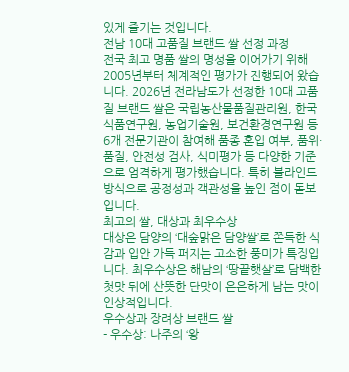있게 즐기는 것입니다.
전남 10대 고품질 브랜드 쌀 선정 과정
전국 최고 명품 쌀의 명성을 이어가기 위해 2005년부터 체계적인 평가가 진행되어 왔습니다. 2026년 전라남도가 선정한 10대 고품질 브랜드 쌀은 국립농산물품질관리원, 한국식품연구원, 농업기술원, 보건환경연구원 등 6개 전문기관이 참여해 품종 혼입 여부, 품위·품질, 안전성 검사, 식미평가 등 다양한 기준으로 엄격하게 평가했습니다. 특히 블라인드 방식으로 공정성과 객관성을 높인 점이 돋보입니다.
최고의 쌀, 대상과 최우수상
대상은 담양의 ‘대숲맑은 담양쌀’로 쫀득한 식감과 입안 가득 퍼지는 고소한 풍미가 특징입니다. 최우수상은 해남의 ‘땅끝햇살’로 담백한 첫맛 뒤에 산뜻한 단맛이 은은하게 남는 맛이 인상적입니다.
우수상과 장려상 브랜드 쌀
- 우수상: 나주의 ‘왕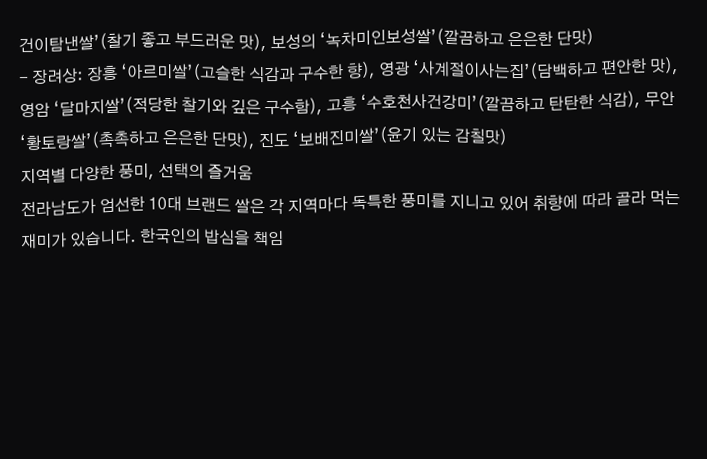건이탐낸쌀’(찰기 좋고 부드러운 맛), 보성의 ‘녹차미인보성쌀’(깔끔하고 은은한 단맛)
- 장려상: 장흥 ‘아르미쌀’(고슬한 식감과 구수한 향), 영광 ‘사계절이사는집’(담백하고 편안한 맛), 영암 ‘달마지쌀’(적당한 찰기와 깊은 구수함), 고흥 ‘수호천사건강미’(깔끔하고 탄탄한 식감), 무안 ‘황토랑쌀’(촉촉하고 은은한 단맛), 진도 ‘보배진미쌀’(윤기 있는 감칠맛)
지역별 다양한 풍미, 선택의 즐거움
전라남도가 엄선한 10대 브랜드 쌀은 각 지역마다 독특한 풍미를 지니고 있어 취향에 따라 골라 먹는 재미가 있습니다. 한국인의 밥심을 책임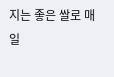지는 좋은 쌀로 매일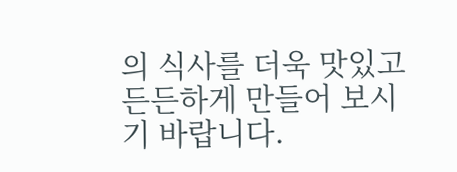의 식사를 더욱 맛있고 든든하게 만들어 보시기 바랍니다.